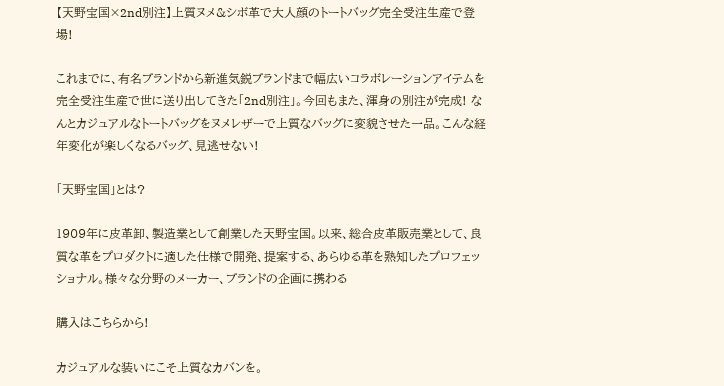【天野宝国×2nd別注】上質ヌメ&シボ革で大人顔のトートバッグ完全受注生産で登場!

これまでに、有名ブランドから新進気鋭ブランドまで幅広いコラボレーションアイテムを完全受注生産で世に送り出してきた「2nd別注」。今回もまた、渾身の別注が完成! なんとカジュアルなトートバッグをヌメレザーで上質なバッグに変貌させた一品。こんな経年変化が楽しくなるバッグ、見逃せない!

「天野宝国」とは?

1909年に皮革卸、製造業として創業した天野宝国。以来、総合皮革販売業として、良質な革をプロダクトに適した仕様で開発、提案する、あらゆる革を熟知したプロフェッショナル。様々な分野のメーカー、ブランドの企画に携わる

購入はこちらから!

カジュアルな装いにこそ上質なカバンを。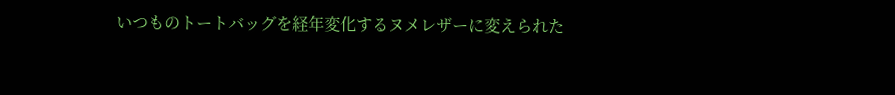いつものトートバッグを経年変化するヌメレザーに変えられた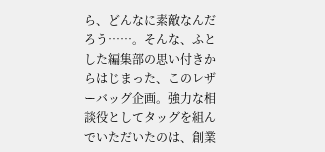ら、どんなに素敵なんだろう……。そんな、ふとした編集部の思い付きからはじまった、このレザーバッグ企画。強力な相談役としてタッグを組んでいただいたのは、創業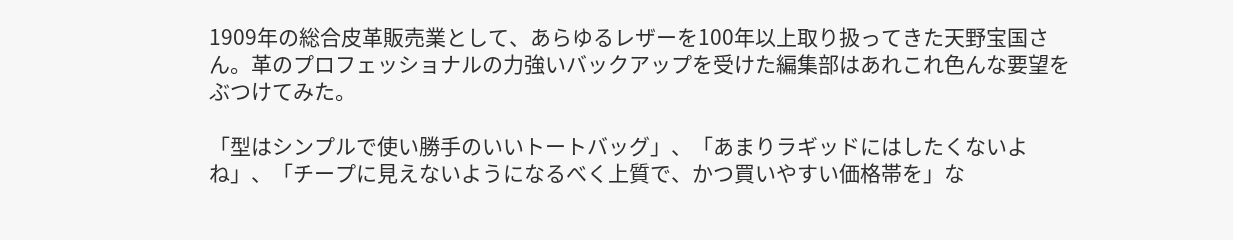1909年の総合皮革販売業として、あらゆるレザーを100年以上取り扱ってきた天野宝国さん。革のプロフェッショナルの力強いバックアップを受けた編集部はあれこれ色んな要望をぶつけてみた。

「型はシンプルで使い勝手のいいトートバッグ」、「あまりラギッドにはしたくないよね」、「チープに見えないようになるべく上質で、かつ買いやすい価格帯を」な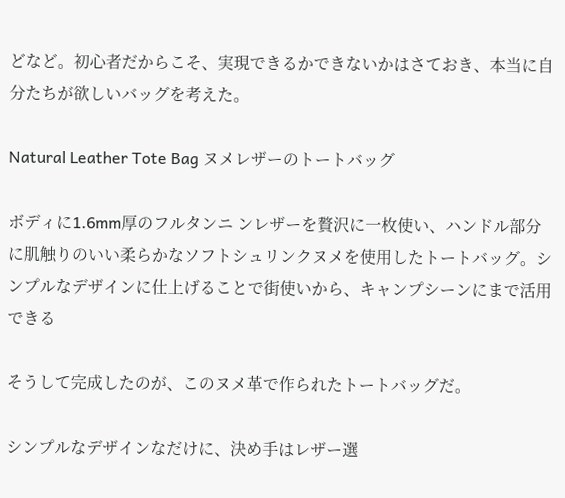どなど。初心者だからこそ、実現できるかできないかはさておき、本当に自分たちが欲しいバッグを考えた。

Natural Leather Tote Bag ヌメレザーのトートバッグ

ボディに1.6mm厚のフルタンニ ンレザーを贅沢に一枚使い、ハンドル部分に肌触りのいい柔らかなソフトシュリンクヌメを使用したトートバッグ。シンプルなデザインに仕上げることで街使いから、キャンプシーンにまで活用できる

そうして完成したのが、このヌメ革で作られたトートバッグだ。

シンプルなデザインなだけに、決め手はレザー選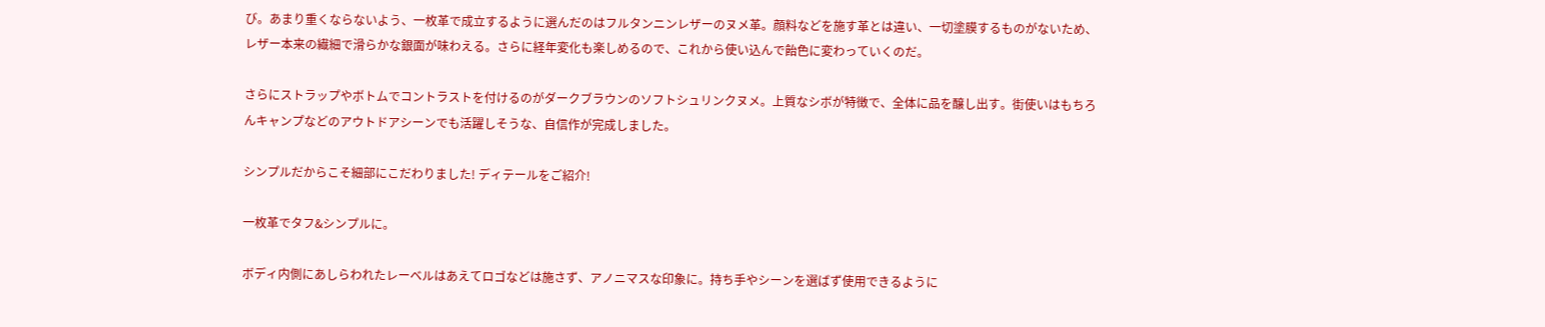び。あまり重くならないよう、一枚革で成立するように選んだのはフルタンニンレザーのヌメ革。顔料などを施す革とは違い、一切塗膜するものがないため、レザー本来の繊細で滑らかな銀面が味わえる。さらに経年変化も楽しめるので、これから使い込んで飴色に変わっていくのだ。

さらにストラップやボトムでコントラストを付けるのがダークブラウンのソフトシュリンクヌメ。上質なシボが特徴で、全体に品を醸し出す。街使いはもちろんキャンプなどのアウトドアシーンでも活躍しそうな、自信作が完成しました。

シンプルだからこそ細部にこだわりました! ディテールをご紹介!

一枚革でタフ&シンプルに。

ボディ内側にあしらわれたレーベルはあえてロゴなどは施さず、アノニマスな印象に。持ち手やシーンを選ばず使用できるように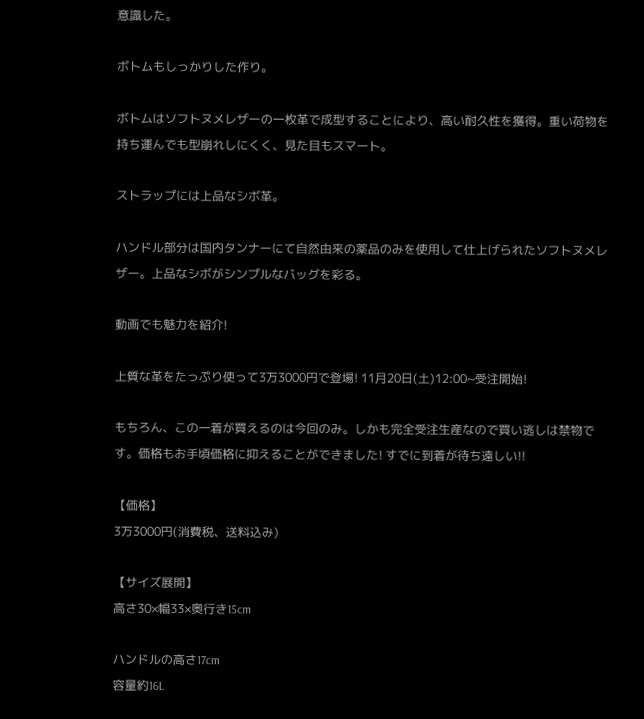意識した。

ボトムもしっかりした作り。

ボトムはソフトヌメレザーの一枚革で成型することにより、高い耐久性を獲得。重い荷物を持ち運んでも型崩れしにくく、見た目もスマート。

ストラップには上品なシボ革。

ハンドル部分は国内タンナーにて自然由来の薬品のみを使用して仕上げられたソフトヌメレザー。上品なシボがシンプルなバッグを彩る。

動画でも魅力を紹介!

上質な革をたっぷり使って3万3000円で登場! 11月20日(土)12:00~受注開始!

もちろん、この一着が買えるのは今回のみ。しかも完全受注生産なので買い逃しは禁物です。価格もお手頃価格に抑えることができました! すでに到着が待ち遠しい!!

【価格】
3万3000円(消費税、送料込み)

【サイズ展開】
高さ30×幅33×奥行き15cm

ハンドルの高さ17cm
容量約16L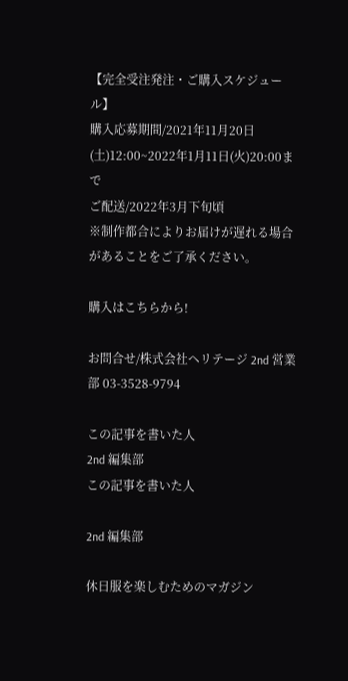【完全受注発注・ご購入スケジュール】
購入応募期間/2021年11月20日(土)12:00~2022年1月11日(火)20:00まで
ご配送/2022年3月下旬頃
※制作都合によりお届けが遅れる場合があることをご了承ください。

購入はこちらから!

お問合せ/株式会社ヘリテージ 2nd 営業部 03-3528-9794

この記事を書いた人
2nd 編集部
この記事を書いた人

2nd 編集部

休日服を楽しむためのマガジン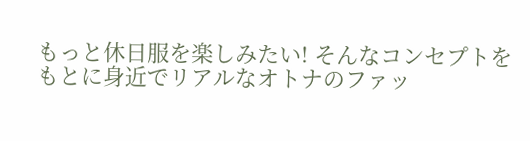もっと休日服を楽しみたい! そんなコンセプトをもとに身近でリアルなオトナのファッ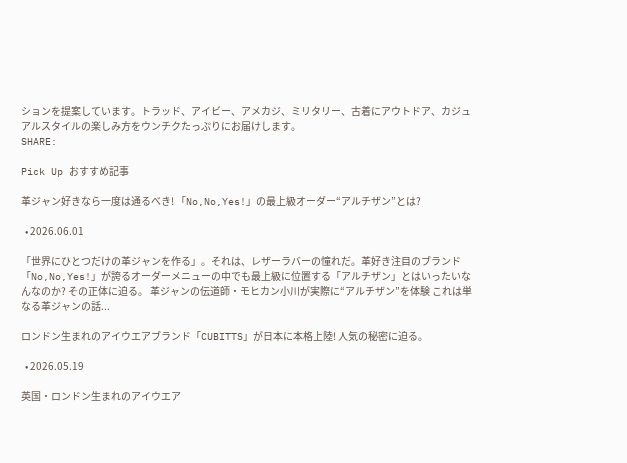ションを提案しています。トラッド、アイビー、アメカジ、ミリタリー、古着にアウトドア、カジュアルスタイルの楽しみ方をウンチクたっぷりにお届けします。
SHARE:

Pick Up おすすめ記事

革ジャン好きなら一度は通るべき! 「No,No,Yes!」の最上級オーダー“アルチザン”とは?

  • 2026.06.01

「世界にひとつだけの革ジャンを作る」。それは、レザーラバーの憧れだ。革好き注目のブランド「No,No,Yes!」が誇るオーダーメニューの中でも最上級に位置する「アルチザン」とはいったいなんなのか? その正体に迫る。 革ジャンの伝道師・モヒカン小川が実際に“アルチザン”を体験 これは単なる革ジャンの話...

ロンドン生まれのアイウエアブランド「CUBITTS」が日本に本格上陸! 人気の秘密に迫る。

  • 2026.05.19

英国・ロンドン生まれのアイウエア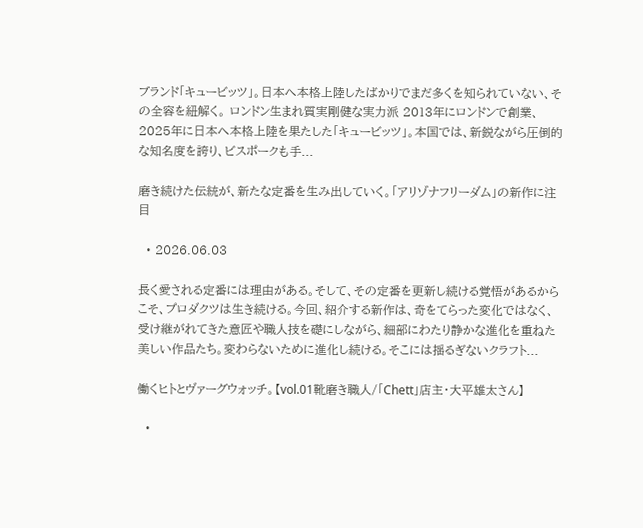ブランド「キュービッツ」。日本へ本格上陸したばかりでまだ多くを知られていない、その全容を紐解く。 ロンドン生まれ質実剛健な実力派 2013年にロンドンで創業、2025年に日本へ本格上陸を果たした「キュービッツ」。本国では、新鋭ながら圧倒的な知名度を誇り、ビスポークも手...

磨き続けた伝統が、新たな定番を生み出していく。「アリゾナフリーダム」の新作に注目

  • 2026.06.03

長く愛される定番には理由がある。そして、その定番を更新し続ける覚悟があるからこそ、プロダクツは生き続ける。今回、紹介する新作は、奇をてらった変化ではなく、受け継がれてきた意匠や職人技を礎にしながら、細部にわたり静かな進化を重ねた美しい作品たち。変わらないために進化し続ける。そこには揺るぎないクラフト...

働くヒトとヴァーグウォッチ。【vol.01靴磨き職人/「Chett」店主・大平雄太さん】

  •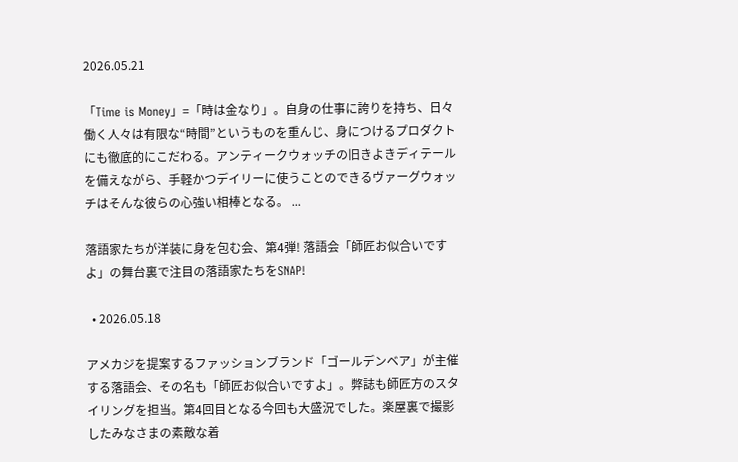2026.05.21

「Time is Money」=「時は金なり」。自身の仕事に誇りを持ち、日々働く人々は有限な“時間”というものを重んじ、身につけるプロダクトにも徹底的にこだわる。アンティークウォッチの旧きよきディテールを備えながら、手軽かつデイリーに使うことのできるヴァーグウォッチはそんな彼らの心強い相棒となる。 ...

落語家たちが洋装に身を包む会、第4弾! 落語会「師匠お似合いですよ」の舞台裏で注目の落語家たちをSNAP!

  • 2026.05.18

アメカジを提案するファッションブランド「ゴールデンベア」が主催する落語会、その名も「師匠お似合いですよ」。弊誌も師匠方のスタイリングを担当。第4回目となる今回も大盛況でした。楽屋裏で撮影したみなさまの素敵な着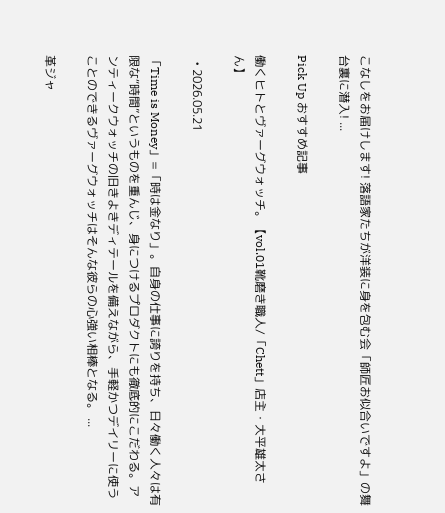こなしをお届けします! 落語家たちが洋装に身を包む会「師匠お似合いですよ」の舞台裏に潜入! ...

Pick Up おすすめ記事

働くヒトとヴァーグウォッチ。【vol.01靴磨き職人/「Chett」店主・大平雄太さん】

  • 2026.05.21

「Time is Money」=「時は金なり」。自身の仕事に誇りを持ち、日々働く人々は有限な“時間”というものを重んじ、身につけるプロダクトにも徹底的にこだわる。アンティークウォッチの旧きよきディテールを備えながら、手軽かつデイリーに使うことのできるヴァーグウォッチはそんな彼らの心強い相棒となる。 ...

革ジャ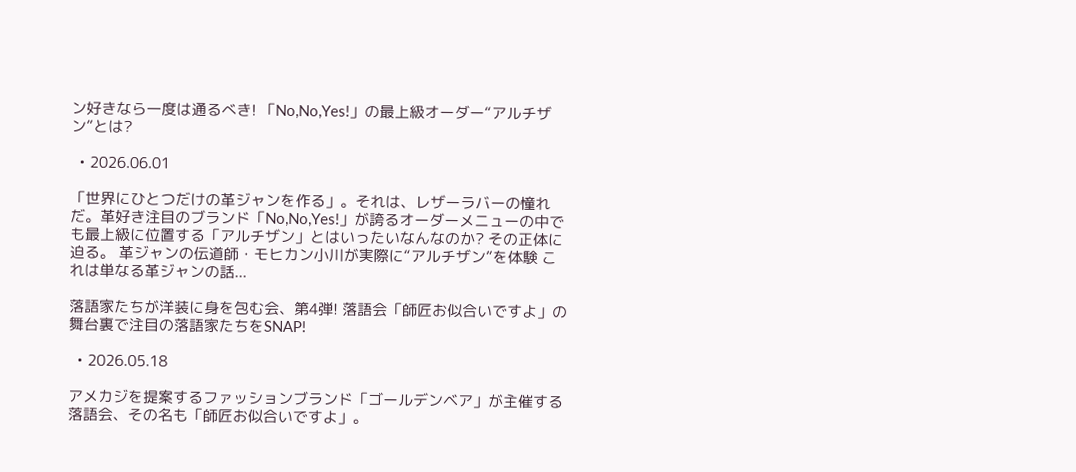ン好きなら一度は通るべき! 「No,No,Yes!」の最上級オーダー“アルチザン”とは?

  • 2026.06.01

「世界にひとつだけの革ジャンを作る」。それは、レザーラバーの憧れだ。革好き注目のブランド「No,No,Yes!」が誇るオーダーメニューの中でも最上級に位置する「アルチザン」とはいったいなんなのか? その正体に迫る。 革ジャンの伝道師・モヒカン小川が実際に“アルチザン”を体験 これは単なる革ジャンの話...

落語家たちが洋装に身を包む会、第4弾! 落語会「師匠お似合いですよ」の舞台裏で注目の落語家たちをSNAP!

  • 2026.05.18

アメカジを提案するファッションブランド「ゴールデンベア」が主催する落語会、その名も「師匠お似合いですよ」。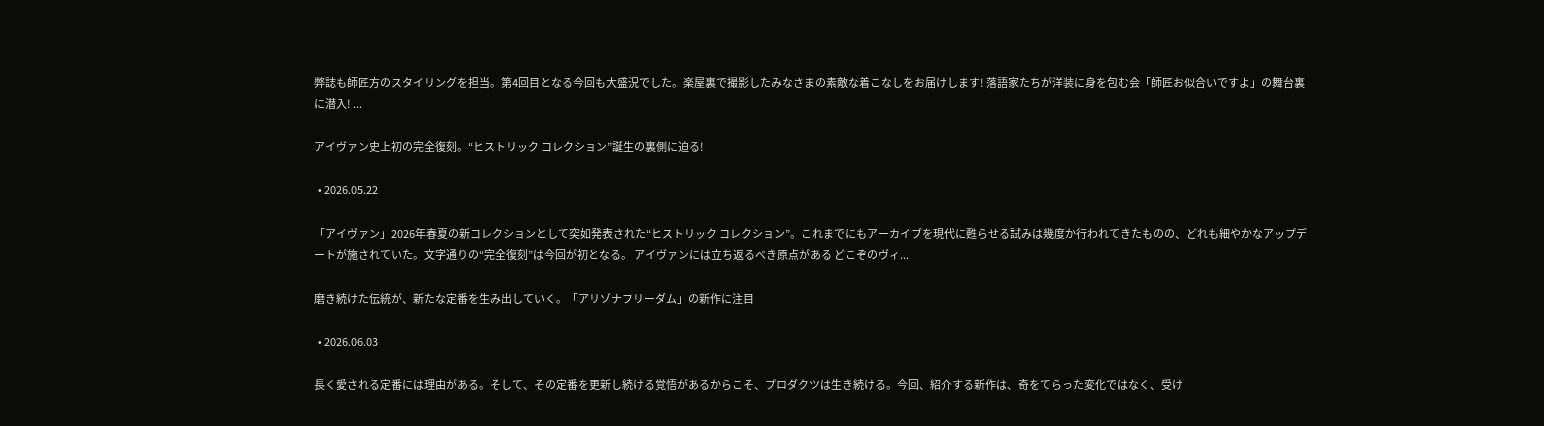弊誌も師匠方のスタイリングを担当。第4回目となる今回も大盛況でした。楽屋裏で撮影したみなさまの素敵な着こなしをお届けします! 落語家たちが洋装に身を包む会「師匠お似合いですよ」の舞台裏に潜入! ...

アイヴァン史上初の完全復刻。“ヒストリック コレクション”誕生の裏側に迫る!

  • 2026.05.22

「アイヴァン」2026年春夏の新コレクションとして突如発表された“ヒストリック コレクション”。これまでにもアーカイブを現代に甦らせる試みは幾度か行われてきたものの、どれも細やかなアップデートが施されていた。文字通りの“完全復刻”は今回が初となる。 アイヴァンには立ち返るべき原点がある どこぞのヴィ...

磨き続けた伝統が、新たな定番を生み出していく。「アリゾナフリーダム」の新作に注目

  • 2026.06.03

長く愛される定番には理由がある。そして、その定番を更新し続ける覚悟があるからこそ、プロダクツは生き続ける。今回、紹介する新作は、奇をてらった変化ではなく、受け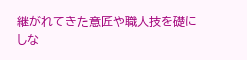継がれてきた意匠や職人技を礎にしな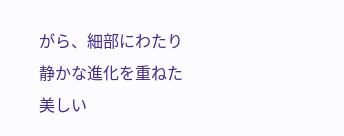がら、細部にわたり静かな進化を重ねた美しい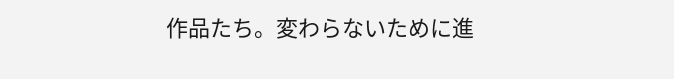作品たち。変わらないために進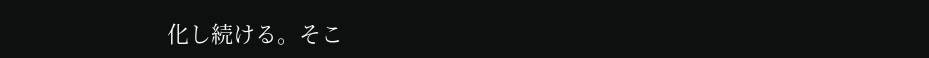化し続ける。そこ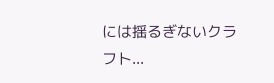には揺るぎないクラフト...